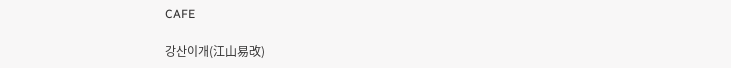CAFE

강산이개(江山易改)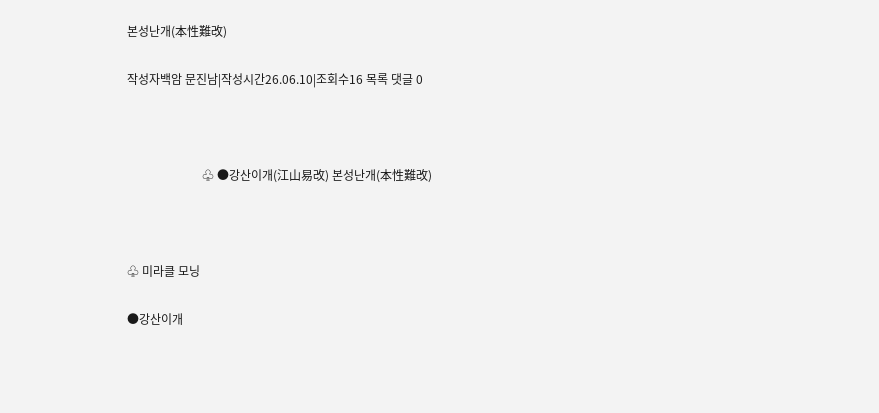본성난개(本性難改)

작성자백암 문진남|작성시간26.06.10|조회수16 목록 댓글 0



                         ♧ ●강산이개(江山易改) 본성난개(本性難改)



♧ 미라클 모닝

●강산이개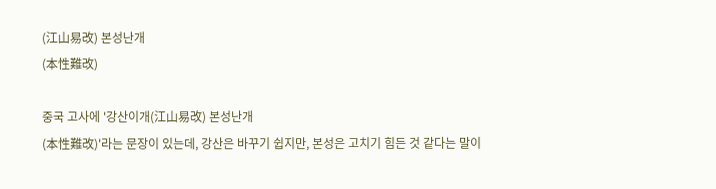(江山易改) 본성난개
(本性難改)

중국 고사에 '강산이개(江山易改) 본성난개
(本性難改)'라는 문장이 있는데, 강산은 바꾸기 쉽지만, 본성은 고치기 힘든 것 같다는 말이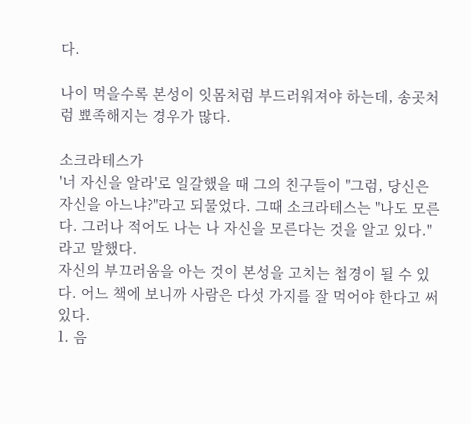다.

나이 먹을수록 본성이 잇몸처럼 부드러워져야 하는데, 송곳처럼 뾰족해지는 경우가 많다.

소크라테스가
'너 자신을 알라'로 일갈했을 때 그의 친구들이 "그럼, 당신은 자신을 아느냐?"라고 되물었다. 그때 소크라테스는 "나도 모른다. 그러나 적어도 나는 나 자신을 모른다는 것을 알고 있다."라고 말했다.
자신의 부끄러움을 아는 것이 본성을 고치는 첩경이 될 수 있다. 어느 책에 보니까 사람은 다섯 가지를 잘 먹어야 한다고 써 있다.
1. 음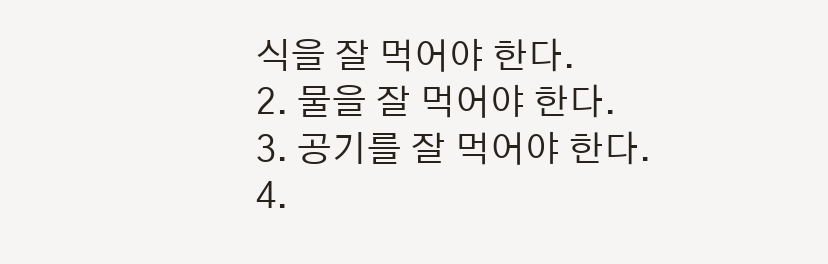식을 잘 먹어야 한다.
2. 물을 잘 먹어야 한다.
3. 공기를 잘 먹어야 한다.
4.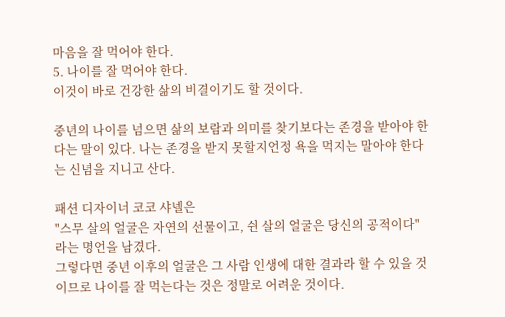마음을 잘 먹어야 한다.
5. 나이를 잘 먹어야 한다.
이것이 바로 건강한 삶의 비결이기도 할 것이다.

중년의 나이를 넘으면 삶의 보람과 의미를 찾기보다는 존경을 받아야 한다는 말이 있다. 나는 존경을 받지 못할지언정 욕을 먹지는 말아야 한다는 신념을 지니고 산다.

패션 디자이너 코코 샤넬은
"스무 살의 얼굴은 자연의 선물이고, 쉰 살의 얼굴은 당신의 공적이다" 라는 명언을 남겼다.
그렇다면 중년 이후의 얼굴은 그 사람 인생에 대한 결과라 할 수 있을 것이므로 나이를 잘 먹는다는 것은 정말로 어려운 것이다.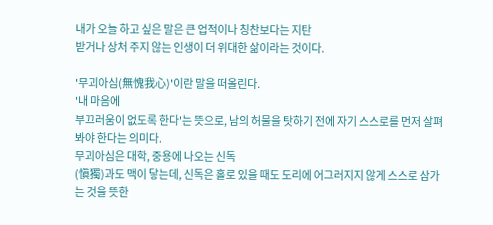내가 오늘 하고 싶은 말은 큰 업적이나 칭찬보다는 지탄
받거나 상처 주지 않는 인생이 더 위대한 삶이라는 것이다.

'무괴아심(無愧我心)'이란 말을 떠올린다.
'내 마음에
부끄러움이 없도록 한다'는 뜻으로, 남의 허물을 탓하기 전에 자기 스스로를 먼저 살펴봐야 한다는 의미다.
무괴아심은 대학, 중용에 나오는 신독
(愼獨)과도 맥이 닿는데, 신독은 홀로 있을 때도 도리에 어그러지지 않게 스스로 삼가는 것을 뜻한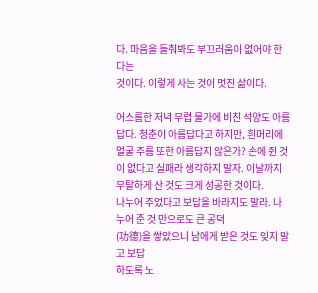다. 마음을 들춰봐도 부끄러움이 없어야 한다는
것이다. 이렇게 사는 것이 멋진 삶이다.

어스름한 저녁 무렵 물가에 비친 석양도 아름답다. 청춘이 아름답다고 하지만, 흰머리에 얼굴 주름 또한 아름답지 않은가? 손에 쥔 것이 없다고 실패라 생각하지 말자. 이날까지 무탈하게 산 것도 크게 성공한 것이다.
나누어 주었다고 보답을 바라지도 말라. 나누어 준 것 만으로도 큰 공덕
(功德)을 쌓았으니 남에게 받은 것도 잊지 말고 보답
하도록 노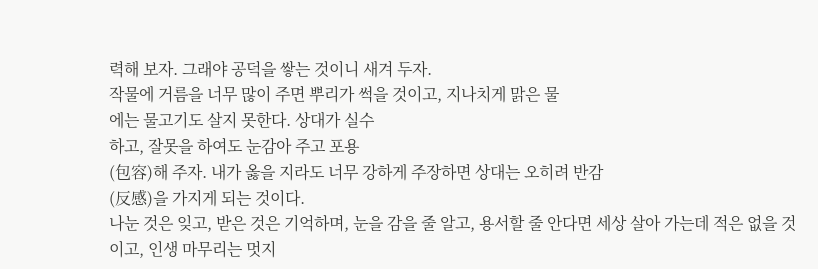력해 보자. 그래야 공덕을 쌓는 것이니 새겨 두자.
작물에 거름을 너무 많이 주면 뿌리가 썩을 것이고, 지나치게 맑은 물
에는 물고기도 살지 못한다. 상대가 실수
하고, 잘못을 하여도 눈감아 주고 포용
(包容)해 주자. 내가 옳을 지라도 너무 강하게 주장하면 상대는 오히려 반감
(反感)을 가지게 되는 것이다.
나눈 것은 잊고, 받은 것은 기억하며, 눈을 감을 줄 알고, 용서할 줄 안다면 세상 살아 가는데 적은 없을 것이고, 인생 마무리는 멋지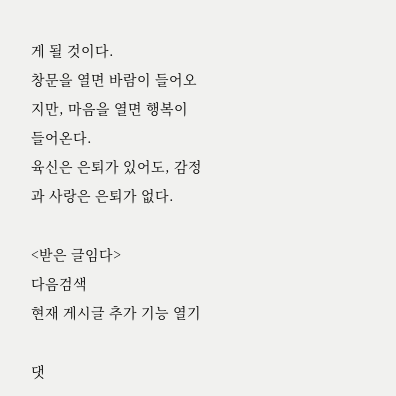게 될 것이다.
창문을 열면 바람이 들어오지만, 마음을 열면 행복이 들어온다.
육신은 은퇴가 있어도, 감정과 사랑은 은퇴가 없다.

<받은 글임다>
다음검색
현재 게시글 추가 기능 열기

댓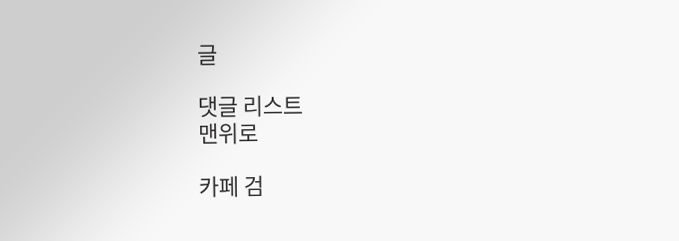글

댓글 리스트
맨위로

카페 검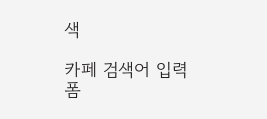색

카페 검색어 입력폼